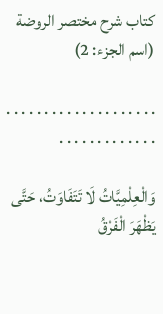كتاب شرح مختصر الروضة (اسم الجزء: 2)

. . . . . . . . . . . . . . . . . . . . . . . . . . . . . . . . .

وَالْعِلْمِيَّاتُ لَا تَتَفَاوَتُ، حَتَّى يَظْهَرَ الْفَرْقُ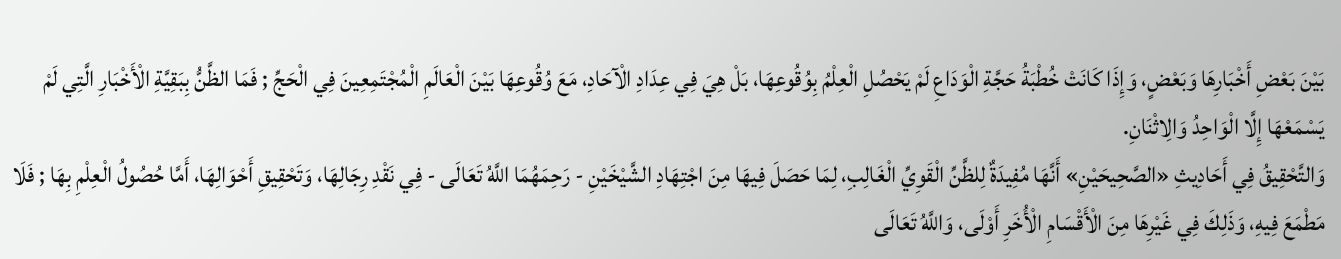بَيْنَ بَعْضِ أَخْبَارِهَا وَبَعْضٍ، وَإِذَا كَانَتْ خُطْبَةُ حَجَّةِ الْوَدَاعِ لَمْ يَحْصُلِ الْعِلْمُ بِوُقُوعِهَا، بَلْ هِيَ فِي عِدَادِ الْآحَادِ، مَعَ وُقُوعِهَا بَيْنَ الْعَالَمِ الْمُجْتَمِعِينَ فِي الْحَجِّ ; فَمَا الظَّنُّ بِبَقِيَّةِ الْأَخْبَارِ الَّتِي لَمْ يَسْمَعْهَا إِلَّا الْوَاحِدُ وَالِاثْنَانِ.
وَالتَّحْقِيقُ فِي أَحَادِيثِ «الصَّحِيحَيْنِ» أَنَّهَا مُفِيدَةٌ لِلظَّنِّ الْقَوِيِّ الْغَالِبِ، لِمَا حَصَلَ فِيهَا مِنَ اجْتِهَادِ الشَّيْخَيْنِ - رَحِمَهُمَا اللَّهُ تَعَالَى - فِي نَقْدِ رِجَالِهَا، وَتَحْقِيقِ أَحْوَالِهَا، أَمَّا حُصُولُ الْعِلْمِ بِهَا ; فَلَا مَطْمَعَ فِيهِ، وَذَلِكَ فِي غَيْرِهَا مِنَ الْأَقْسَامِ الْأُخَرِ أَوْلَى، وَاللَّهُ تَعَالَى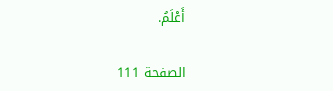أَعْلَمُ.

الصفحة 111